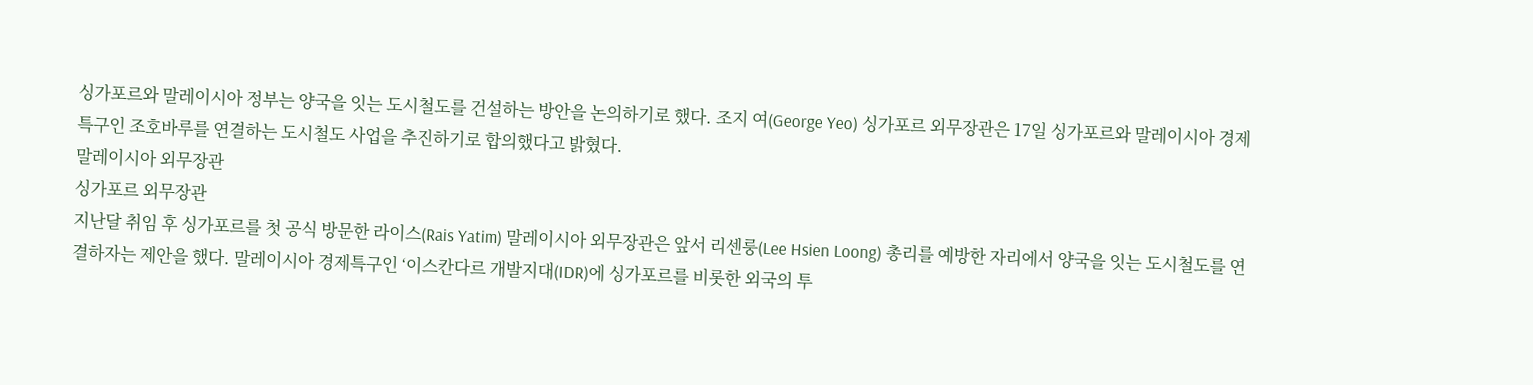싱가포르와 말레이시아 정부는 양국을 잇는 도시철도를 건설하는 방안을 논의하기로 했다. 조지 여(George Yeo) 싱가포르 외무장관은 17일 싱가포르와 말레이시아 경제특구인 조호바루를 연결하는 도시철도 사업을 추진하기로 합의했다고 밝혔다.
말레이시아 외무장관
싱가포르 외무장관
지난달 취임 후 싱가포르를 첫 공식 방문한 라이스(Rais Yatim) 말레이시아 외무장관은 앞서 리센룽(Lee Hsien Loong) 총리를 예방한 자리에서 양국을 잇는 도시철도를 연결하자는 제안을 했다. 말레이시아 경제특구인 ‘이스칸다르 개발지대(IDR)에 싱가포르를 비롯한 외국의 투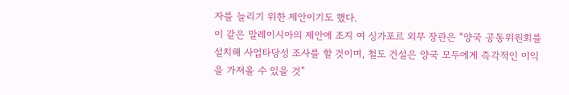자를 늘리기 위한 제안이기도 했다.
이 같은 말레이시아의 제안에 조지 여 싱가포르 외무 장관은 “양국 공동위원회를 설치해 사업타당성 조사를 할 것이며, 철도 건설은 양국 모두에게 즉각적인 이익을 가져올 수 있을 것”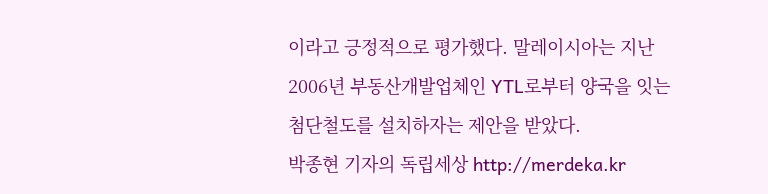이라고 긍정적으로 평가했다. 말레이시아는 지난 2006년 부동산개발업체인 YTL로부터 양국을 잇는 첨단철도를 설치하자는 제안을 받았다.
박종현 기자의 독립세상 http://merdeka.kr